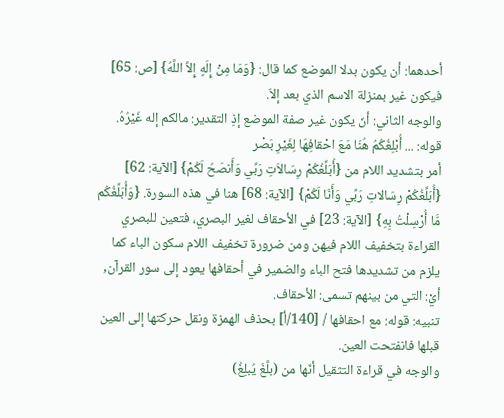أحدهما: أن يكون بدلا الموضع كما قال: {وَمَا مِنْ إِلَهٍ إِلاَّ اللَّهُ} [ص: 65] فيكون غير بمنزلة الاسم الذي بعد إلاّ.
والوجه الثاني: أنّ يكون غير صفة الموضع إذِ التقدير: مالكم إله غَيْرُهُ.
قوله: ... أُبْلِغُكُمُ هُنَا مَعَ احْقافِهَا لِغَيْرِ بَصْر
أمر بتشديد اللام من {أُبَلِّغُكُمْ رِسَالاَتِ رَبِّي وَأَنصَحُ لَكُمْ} [الآية: 62] {أُبَلِّغُكُمْ رِسَالاتِ رَبِّي وَأَنَا لَكُمْ} [الآية: 68] هنا في هذه السورة. {وَأُبَلِّغُكُم مَّا أُرْسِلْتُ بِهِ} [الآية: 23] في الأحقاف لغير البصري، فتعين للبصري القراءة بتخفيف اللام فيهن ومن ضرورة تخفيف اللام سكون الباء كما يلزم من تشديدها فتح الباء والضمير في أحقافها يعود إلى سور القرآن, أيْ: التي من بينهم تسمى: الأحقاف.
تنبيه: قوله: مع احقافها / [140/أ] بحذف الهمزة ونقل حركتها إلى العين قبلها فانفتحت العين.
والوجه في قراءة التثقيل أنّها من (بلَّغَ يُبلِغُ)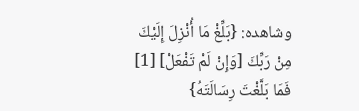وشاهده: {بَلِّغْ مَا أُنْزِلَ إِلَيْكَ مِنْ رَبِّكَ [وَإِنْ لَمْ تَفْعَلْ] [1] فَمَا بَلَّغْتَ رِسَالَتَهُ}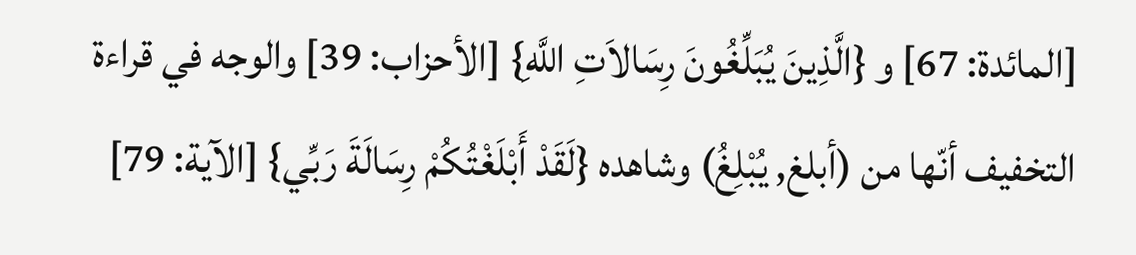[المائدة: 67] و {الَّذِينَ يُبَلِّغُونَ رِسَالاَتِ اللَّهِ} [الأحزاب: 39] والوجه في قراءة التخفيف أنّها من (أبلغ, يُبْلِغُ) وشاهده {لَقَدْ أَبْلَغْتُكُمْ رِسَالَةَ رَبِّي} [الآية: 79]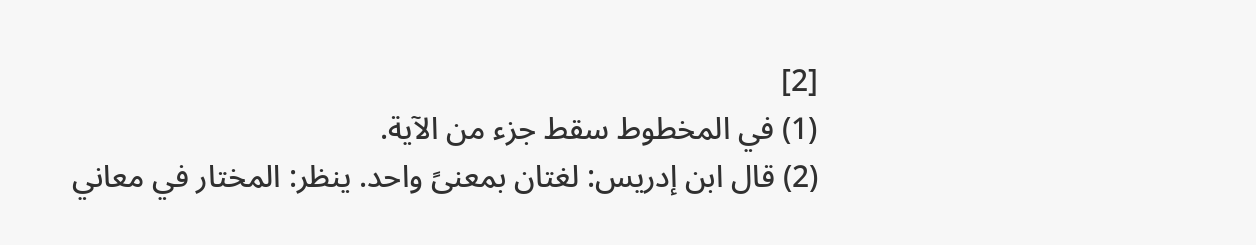[2]
(1) في المخطوط سقط جزء من الآية.
(2) قال ابن إدريس: لغتان بمعنىً واحد. ينظر: المختار في معاني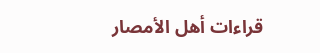قراءات أهل الأمصار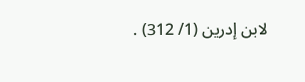لابن إدرين (1/ 312) .